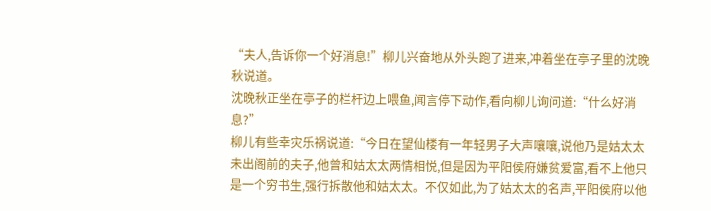“夫人,告诉你一个好消息!”柳儿兴奋地从外头跑了进来,冲着坐在亭子里的沈晚秋说道。
沈晚秋正坐在亭子的栏杆边上喂鱼,闻言停下动作,看向柳儿询问道:“什么好消息?”
柳儿有些幸灾乐祸说道:“今日在望仙楼有一年轻男子大声嚷嚷,说他乃是姑太太未出阁前的夫子,他曾和姑太太两情相悦,但是因为平阳侯府嫌贫爱富,看不上他只是一个穷书生,强行拆散他和姑太太。不仅如此,为了姑太太的名声,平阳侯府以他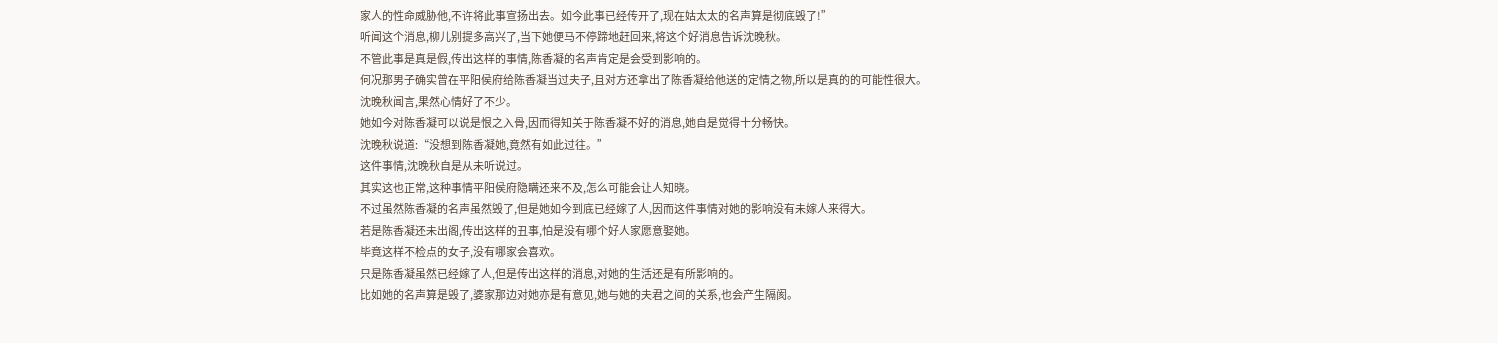家人的性命威胁他,不许将此事宣扬出去。如今此事已经传开了,现在姑太太的名声算是彻底毁了!”
听闻这个消息,柳儿别提多高兴了,当下她便马不停蹄地赶回来,将这个好消息告诉沈晚秋。
不管此事是真是假,传出这样的事情,陈香凝的名声肯定是会受到影响的。
何况那男子确实曾在平阳侯府给陈香凝当过夫子,且对方还拿出了陈香凝给他送的定情之物,所以是真的的可能性很大。
沈晚秋闻言,果然心情好了不少。
她如今对陈香凝可以说是恨之入骨,因而得知关于陈香凝不好的消息,她自是觉得十分畅快。
沈晚秋说道:“没想到陈香凝她,竟然有如此过往。”
这件事情,沈晚秋自是从未听说过。
其实这也正常,这种事情平阳侯府隐瞒还来不及,怎么可能会让人知晓。
不过虽然陈香凝的名声虽然毁了,但是她如今到底已经嫁了人,因而这件事情对她的影响没有未嫁人来得大。
若是陈香凝还未出阁,传出这样的丑事,怕是没有哪个好人家愿意娶她。
毕竟这样不检点的女子,没有哪家会喜欢。
只是陈香凝虽然已经嫁了人,但是传出这样的消息,对她的生活还是有所影响的。
比如她的名声算是毁了,婆家那边对她亦是有意见,她与她的夫君之间的关系,也会产生隔阂。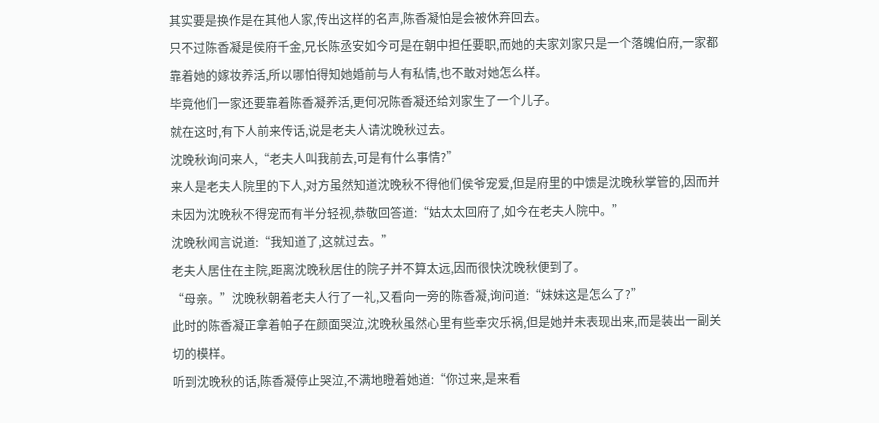其实要是换作是在其他人家,传出这样的名声,陈香凝怕是会被休弃回去。
只不过陈香凝是侯府千金,兄长陈丞安如今可是在朝中担任要职,而她的夫家刘家只是一个落魄伯府,一家都靠着她的嫁妆养活,所以哪怕得知她婚前与人有私情,也不敢对她怎么样。
毕竟他们一家还要靠着陈香凝养活,更何况陈香凝还给刘家生了一个儿子。
就在这时,有下人前来传话,说是老夫人请沈晚秋过去。
沈晚秋询问来人,“老夫人叫我前去,可是有什么事情?”
来人是老夫人院里的下人,对方虽然知道沈晚秋不得他们侯爷宠爱,但是府里的中馈是沈晚秋掌管的,因而并未因为沈晚秋不得宠而有半分轻视,恭敬回答道:“姑太太回府了,如今在老夫人院中。”
沈晚秋闻言说道:“我知道了,这就过去。”
老夫人居住在主院,距离沈晚秋居住的院子并不算太远,因而很快沈晚秋便到了。
“母亲。”沈晚秋朝着老夫人行了一礼,又看向一旁的陈香凝,询问道:“妹妹这是怎么了?”
此时的陈香凝正拿着帕子在颜面哭泣,沈晚秋虽然心里有些幸灾乐祸,但是她并未表现出来,而是装出一副关切的模样。
听到沈晚秋的话,陈香凝停止哭泣,不满地瞪着她道:“你过来,是来看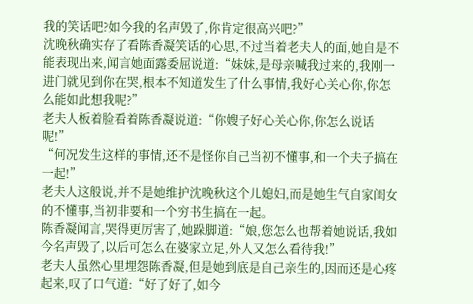我的笑话吧?如今我的名声毁了,你肯定很高兴吧?”
沈晚秋确实存了看陈香凝笑话的心思,不过当着老夫人的面,她自是不能表现出来,闻言她面露委屈说道:“妹妹,是母亲喊我过来的,我刚一进门就见到你在哭,根本不知道发生了什么事情,我好心关心你,你怎么能如此想我呢?”
老夫人板着脸看着陈香凝说道:“你嫂子好心关心你,你怎么说话呢!”
“何况发生这样的事情,还不是怪你自己当初不懂事,和一个夫子搞在一起!”
老夫人这般说,并不是她维护沈晚秋这个儿媳妇,而是她生气自家闺女的不懂事,当初非要和一个穷书生搞在一起。
陈香凝闻言,哭得更厉害了,她跺脚道:“娘,您怎么也帮着她说话,我如今名声毁了,以后可怎么在婆家立足,外人又怎么看待我!”
老夫人虽然心里埋怨陈香凝,但是她到底是自己亲生的,因而还是心疼起来,叹了口气道:“好了好了,如今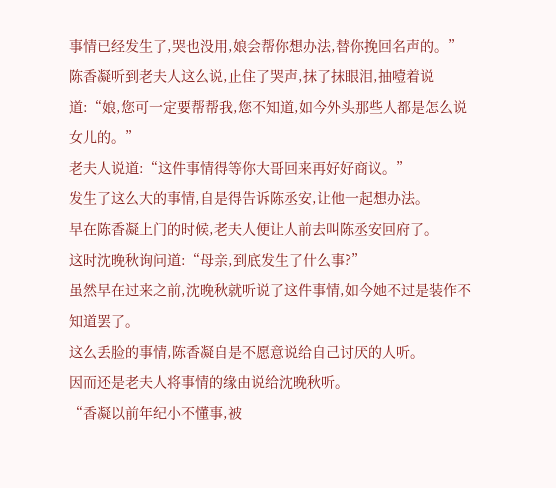事情已经发生了,哭也没用,娘会帮你想办法,替你挽回名声的。”
陈香凝听到老夫人这么说,止住了哭声,抹了抹眼泪,抽噎着说道:“娘,您可一定要帮帮我,您不知道,如今外头那些人都是怎么说女儿的。”
老夫人说道:“这件事情得等你大哥回来再好好商议。”
发生了这么大的事情,自是得告诉陈丞安,让他一起想办法。
早在陈香凝上门的时候,老夫人便让人前去叫陈丞安回府了。
这时沈晚秋询问道:“母亲,到底发生了什么事?”
虽然早在过来之前,沈晚秋就听说了这件事情,如今她不过是装作不知道罢了。
这么丢脸的事情,陈香凝自是不愿意说给自己讨厌的人听。
因而还是老夫人将事情的缘由说给沈晚秋听。
“香凝以前年纪小不懂事,被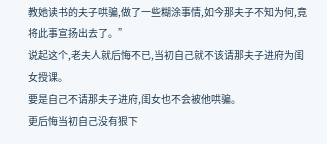教她读书的夫子哄骗,做了一些糊涂事情,如今那夫子不知为何,竟将此事宣扬出去了。”
说起这个,老夫人就后悔不已,当初自己就不该请那夫子进府为闺女授课。
要是自己不请那夫子进府,闺女也不会被他哄骗。
更后悔当初自己没有狠下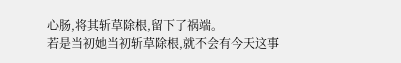心肠,将其斩草除根,留下了祸端。
若是当初她当初斩草除根,就不会有今天这事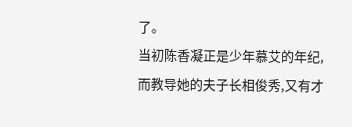了。
当初陈香凝正是少年慕艾的年纪,而教导她的夫子长相俊秀,又有才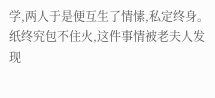学,两人于是便互生了情愫,私定终身。
纸终究包不住火,这件事情被老夫人发现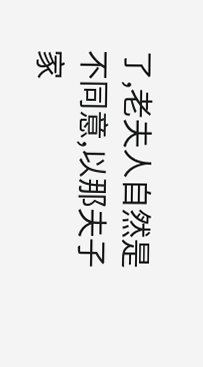了,老夫人自然是不同意,以那夫子家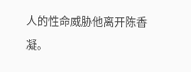人的性命威胁他离开陈香凝。